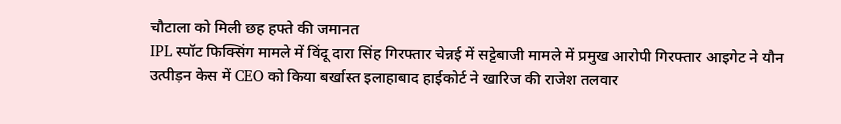चौटाला को मिली छह हफ्ते की जमानत
IPL स्पॉट फिक्सिंग मामले में विंदू दारा सिंह गिरफ्तार चेन्नई में सट्टेबाजी मामले में प्रमुख आरोपी गिरफ्तार आइगेट ने यौन उत्पीड़न केस में CEO को किया बर्खास्त इलाहाबाद हाईकोर्ट ने खारिज की राजेश तलवार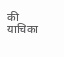की याचिका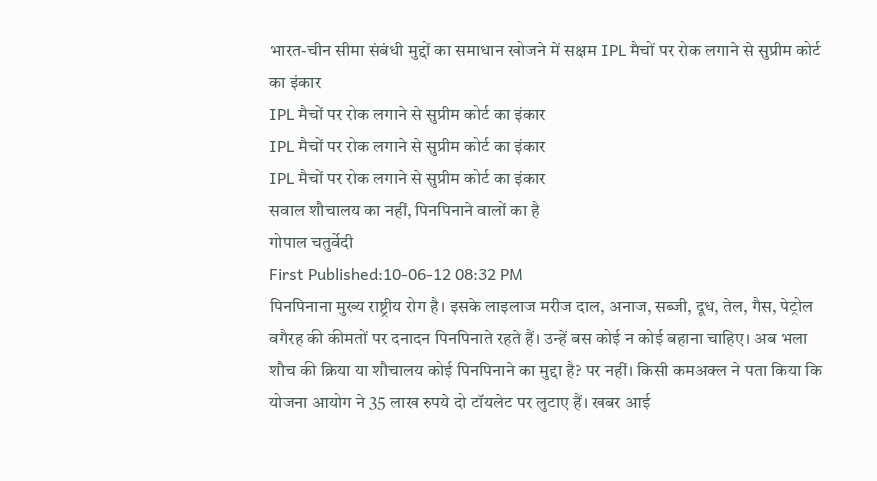भारत-चीन सीमा संबंधी मुद्दों का समाधान खोजने में सक्षम IPL मैचों पर रोक लगाने से सुप्रीम कोर्ट का इंकार
IPL मैचों पर रोक लगाने से सुप्रीम कोर्ट का इंकार
IPL मैचों पर रोक लगाने से सुप्रीम कोर्ट का इंकार
IPL मैचों पर रोक लगाने से सुप्रीम कोर्ट का इंकार
सवाल शौचालय का नहीं, पिनपिनाने वालों का है
गोपाल चतुर्वेदी
First Published:10-06-12 08:32 PM
पिनपिनाना मुख्य राष्ट्रीय रोग है। इसके लाइलाज मरीज दाल, अनाज, सब्जी, दूध, तेल, गैस, पेट्रोल वगैरह की कीमतों पर दनादन पिनपिनाते रहते हैं। उन्हें बस कोई न कोई बहाना चाहिए। अब भला शौच की क्रिया या शौचालय कोई पिनपिनाने का मुद्दा है? पर नहीं। किसी कमअक्ल ने पता किया कि योजना आयोग ने 35 लाख रुपये दो टॉयलेट पर लुटाए हैं। खबर आई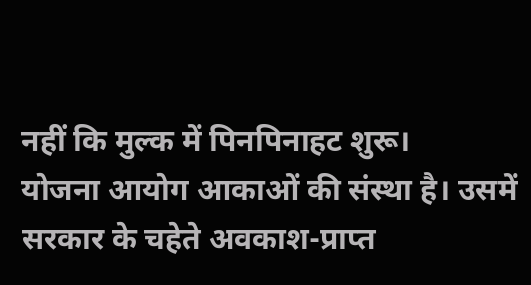नहीं कि मुल्क में पिनपिनाहट शुरू।
योजना आयोग आकाओं की संस्था है। उसमें सरकार के चहेते अवकाश-प्राप्त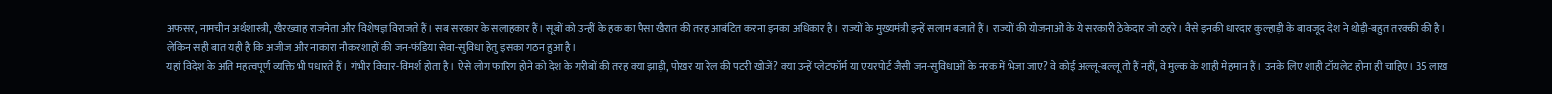अफसर, नामचीन अर्थशास्त्री, खैरख्वाह राजनेता और विशेषज्ञ विराजते हैं। सब सरकार के सलाहकार हैं। सूबों को उन्हीं के हक का पैसा खैरात की तरह आबंटित करना इनका अधिकार है। राज्यों के मुख्यमंत्री इन्हें सलाम बजाते हैं। राज्यों की योजनाओं के ये सरकारी ठेकेदार जो ठहरे। वैसे इनकी धारदार कुल्हाड़ी के बावजूद देश ने थोड़ी-बहुत तरक्की की है। लेकिन सही बात यही है कि अजीज और नाकारा नौकरशाहों की जन-फंडिया सेवा-सुविधा हेतु इसका गठन हुआ है।
यहां विदेश के अति महत्वपूर्ण व्यक्ति भी पधारते हैं। गंभीर विचार-विमर्श होता है। ऐसे लोग फारिग होने को देश के गरीबों की तरह क्या झाड़ी, पोखर या रेल की पटरी खोजें? क्या उन्हें प्लेटफॉर्म या एयरपोर्ट जैसी जन-सुविधाओं के नरक में भेजा जाए? वे कोई अल्लू-बल्लू तो हैं नहीं, वे मुल्क के शाही मेहमान हैं। उनके लिए शाही टॉयलेट होना ही चाहिए। 35 लाख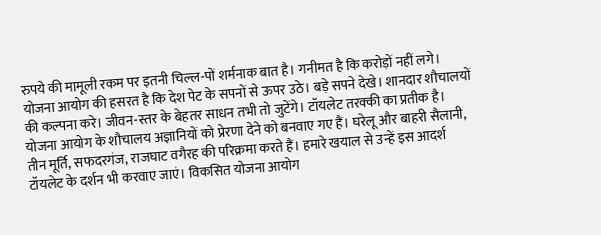रुपये की मामूली रकम पर इतनी चिल्ल-पों शर्मनाक बात है। गनीमत है कि करोड़ों नहीं लगे।
योजना आयोग की हसरत है कि देश पेट के सपनों से ऊपर उठे। बड़े सपने देखे। शानदार शौचालयों की कल्पना करे। जीवन-स्तर के बेहतर साधन तभी तो जुटेंगे। टॉयलेट तरक्की का प्रतीक है। योजना आयोग के शौचालय अज्ञानियों को प्रेरणा देने को बनवाए गए हैं। घरेलू और बाहरी सैलानी, तीन मूर्ति, सफदरगंज, राजघाट वगैरह की परिक्रमा करते हैं। हमारे खयाल से उन्हें इस आदर्श टॉयलेट के दर्शन भी करवाए जाएं। विकसित योजना आयोग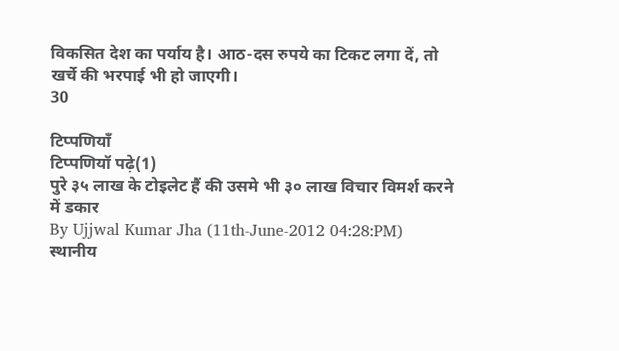विकसित देश का पर्याय है। आठ-दस रुपये का टिकट लगा दें, तो खर्चे की भरपाई भी हो जाएगी।
30

टिप्पणियाँ
टिप्पणियॉ पढ़े(1)
पुरे ३५ लाख के टोइलेट हैं की उसमे भी ३० लाख विचार विमर्श करने में डकार
By Ujjwal Kumar Jha (11th-June-2012 04:28:PM)
स्थानीय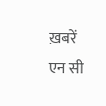ख़बरें
एन सी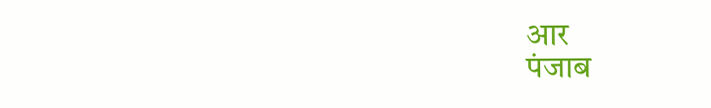आर
पंजाब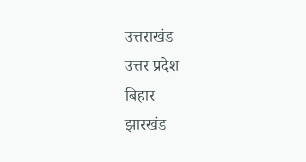उत्तराखंड
उत्तर प्रदेश
बिहार
झारखंड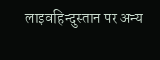लाइवहिन्दुस्तान पर अन्य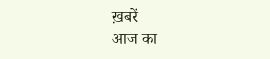ख़बरें
आज का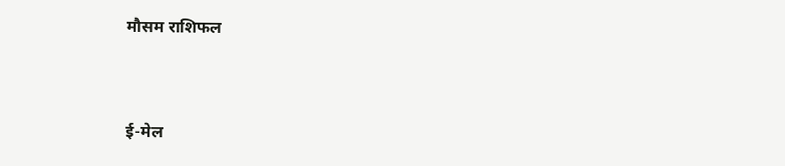मौसम राशिफल



ई-मेल